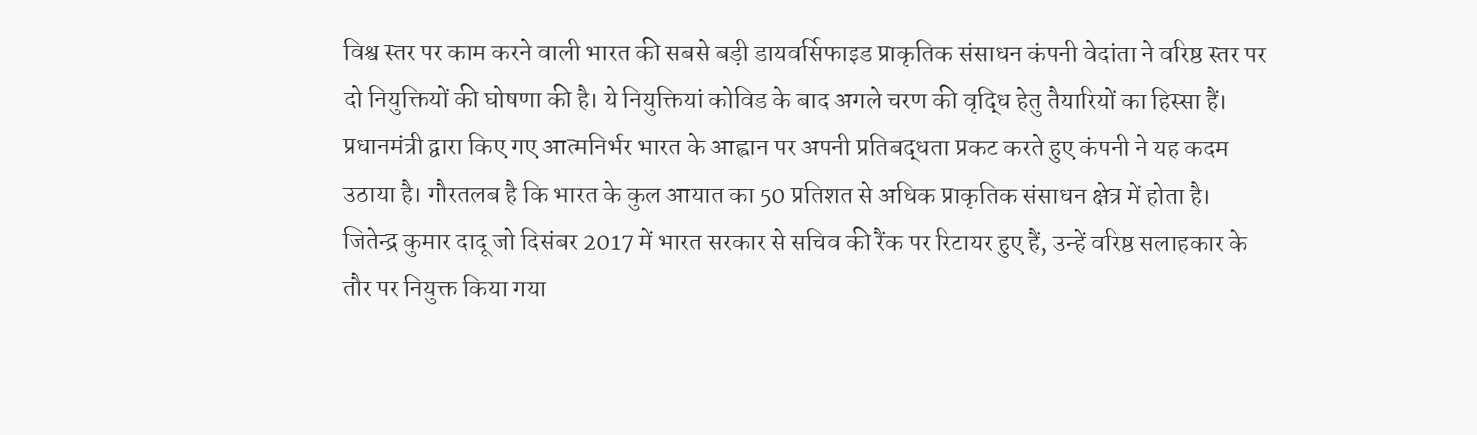विश्व स्तर पर काम करने वाली भारत की सबसे बड़ी डायवर्सिफाइड प्राकृतिक संसाधन कंपनी वेदांता ने वरिष्ठ स्तर पर दो नियुक्तियों की घोषणा की है। ये नियुक्तियां कोविड के बाद अगले चरण की वृद्धि हेतु तैयारियों का हिस्सा हैं। प्रधानमंत्री द्वारा किए गए आत्मनिर्भर भारत के आह्वान पर अपनी प्रतिबद्धता प्रकट करते हुए कंपनी ने यह कदम उठाया है। गौरतलब है कि भारत के कुल आयात का 50 प्रतिशत से अधिक प्राकृतिक संसाधन क्षेत्र में होता है।
जितेन्द्र कुमार दादू जो दिसंबर 2017 में भारत सरकार से सचिव की रैंक पर रिटायर हुए हैं, उन्हें वरिष्ठ सलाहकार के तौर पर नियुक्त किया गया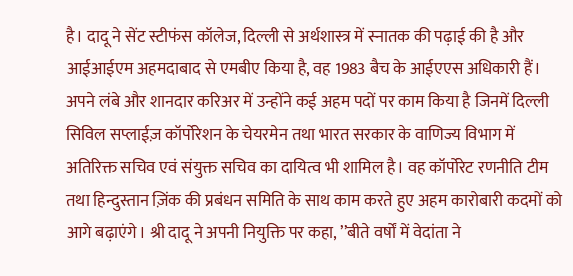है। दादू ने सेंट स्टीफंस कॉलेज, दिल्ली से अर्थशास्त्र में स्नातक की पढ़ाई की है और आईआईएम अहमदाबाद से एमबीए किया है, वह 1983 बैच के आईएएस अधिकारी हैं। अपने लंबे और शानदार करिअर में उन्होंने कई अहम पदों पर काम किया है जिनमें दिल्ली सिविल सप्लाईज़ कॉर्पोरेशन के चेयरमेन तथा भारत सरकार के वाणिज्य विभाग में अतिरिक्त सचिव एवं संयुक्त सचिव का दायित्व भी शामिल है। वह कॉर्पोरेट रणनीति टीम तथा हिन्दुस्तान ज़िंक की प्रबंधन समिति के साथ काम करते हुए अहम कारोबारी कदमों को आगे बढ़ाएंगे। श्री दादू ने अपनी नियुक्ति पर कहा, ’’बीते वर्षों में वेदांता ने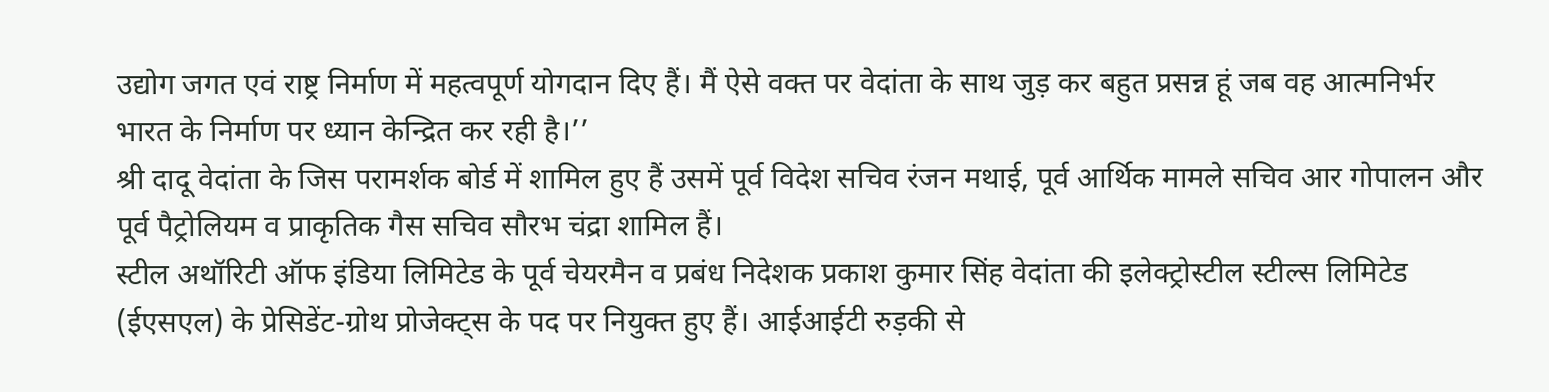उद्योग जगत एवं राष्ट्र निर्माण में महत्वपूर्ण योगदान दिए हैं। मैं ऐसे वक्त पर वेदांता के साथ जुड़ कर बहुत प्रसन्न हूं जब वह आत्मनिर्भर भारत के निर्माण पर ध्यान केन्द्रित कर रही है।’’
श्री दादू वेदांता के जिस परामर्शक बोर्ड में शामिल हुए हैं उसमें पूर्व विदेश सचिव रंजन मथाई, पूर्व आर्थिक मामले सचिव आर गोपालन और पूर्व पैट्रोलियम व प्राकृतिक गैस सचिव सौरभ चंद्रा शामिल हैं।
स्टील अथॉरिटी ऑफ इंडिया लिमिटेड के पूर्व चेयरमैन व प्रबंध निदेशक प्रकाश कुमार सिंह वेदांता की इलेक्ट्रोस्टील स्टील्स लिमिटेड (ईएसएल) के प्रेसिडेंट-ग्रोथ प्रोजेक्ट्स के पद पर नियुक्त हुए हैं। आईआईटी रुड़की से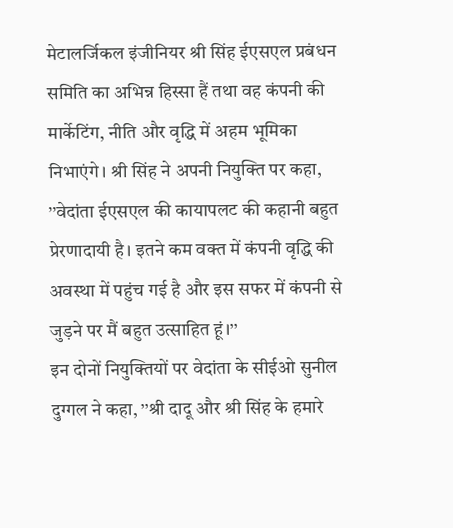मेटालर्जिकल इंजीनियर श्री सिंह ईएसएल प्रबंधन समिति का अभिन्न हिस्सा हैं तथा वह कंपनी की मार्केटिंग, नीति और वृद्धि में अहम भूमिका निभाएंगे। श्री सिंह ने अपनी नियुक्ति पर कहा, ’’वेदांता ईएसएल की कायापलट की कहानी बहुत प्रेरणादायी है। इतने कम वक्त में कंपनी वृद्धि की अवस्था में पहुंच गई है और इस सफर में कंपनी से जुड़ने पर मैं बहुत उत्साहित हूं।’’
इन दोनों नियुक्तियों पर वेदांता के सीईओ सुनील दुग्गल ने कहा, ’’श्री दादू और श्री सिंह के हमारे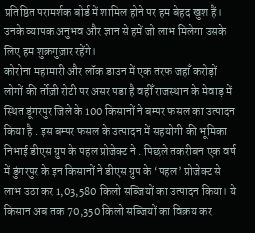प्रतिष्ठित परामर्शक बोर्ड में शामिल होने पर हम बेहद खुश हैं। उनके व्यापक अनुभव और ज्ञान से हमें जो लाभ मिलेगा उसके लिए हम शुक्रगुज़ार रहेंगे।
कोरोना महामारी और लॉक डाउन में एक तरफ जहाँ करोड़ों लोगों की र्तोज़ी रोटी पर असर पडा है वहीँ राजस्थान के मेवाड़ में स्थित डूंगरपुर जिले के 100 किसानों ने बम्पर फसल का उत्पादन किया है . इस बम्पर फसल के उत्पादन में सहयोगी की भूमिका निभाई डीएस ग्रुप के पहल प्रोजेक्ट ने . पिछले तकरीबन एक वर्ष में डुंगरपुर के इन किसानों ने डीएस ग्रुप के ‘पहल’ प्रोजेक्ट से लाभ उठा कर 1,03,580 किलो सब्जियों का उत्पादन किया। ये किसान अब तक 70,350 किलो सब्जियों का विक्रय कर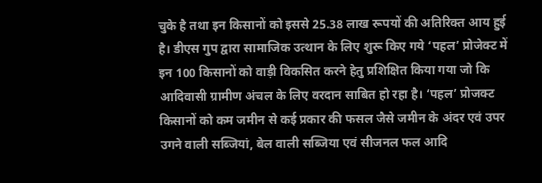चुके है तथा इन किसानों को इससे 25.38 लाख रूपयों की अतिरिक्त आय हुई है। डीएस गुप द्वारा सामाजिक उत्थान के लिए शुरू किए गये ‘पहल’ प्रोजेक्ट में इन 100 किसानों को वाड़ी विकसित करने हेतु प्रशिक्षित किया गया जो कि आदिवासी ग्रामीण अंचल के लिए वरदान साबित हो रहा है। ‘पहल’ प्रोजक्ट किसानों को कम जमीन से कई प्रकार की फसल जैसे जमीन के अंदर एवं उपर उगने वाली सब्जियां, बेल वाली सब्जिया एवं सीजनल फल आदि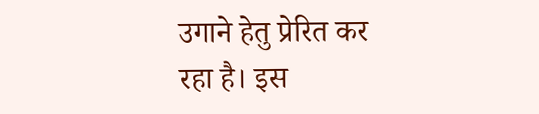उगाने हेतु प्रेरित कर रहा है। इस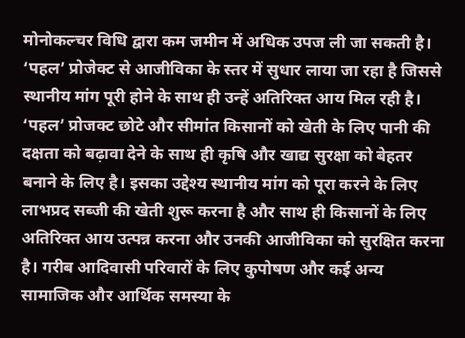मोनोकल्चर विधि द्वारा कम जमीन में अधिक उपज ली जा सकती है। ‘पहल’ प्रोजेक्ट से आजीविका के स्तर में सुधार लाया जा रहा है जिससे स्थानीय मांग पूरी होने के साथ ही उन्हें अतिरिक्त आय मिल रही है। ‘पहल’ प्रोजक्ट छोटे और सीमांत किसानों को खेती के लिए पानी की दक्षता को बढ़ावा देने के साथ ही कृषि और खाद्य सुरक्षा को बेहतर बनाने के लिए है। इसका उद्देश्य स्थानीय मांग को पूरा करने के लिए लाभप्रद सब्जी की खेती शुरू करना है और साथ ही किसानों के लिए अतिरिक्त आय उत्पन्न करना और उनकी आजीविका को सुरक्षित करना है। गरीब आदिवासी परिवारों के लिए कुपोषण और कई अन्य सामाजिक और आर्थिक समस्या के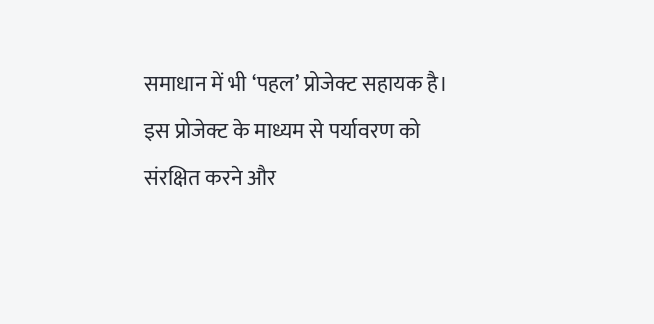समाधान में भी ‘पहल’ प्रोजेक्ट सहायक है। इस प्रोजेक्ट के माध्यम से पर्यावरण को संरक्षित करने और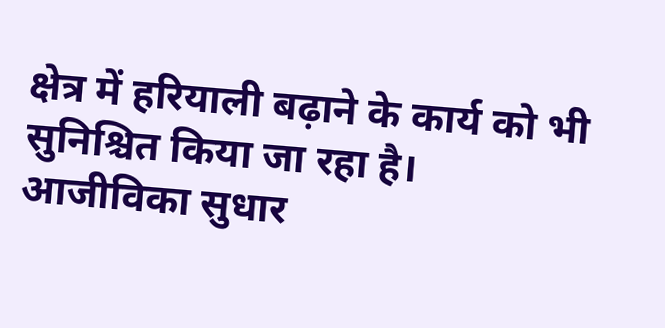क्षेत्र में हरियाली बढ़ाने के कार्य को भी सुनिश्चित किया जा रहा है। आजीविका सुधार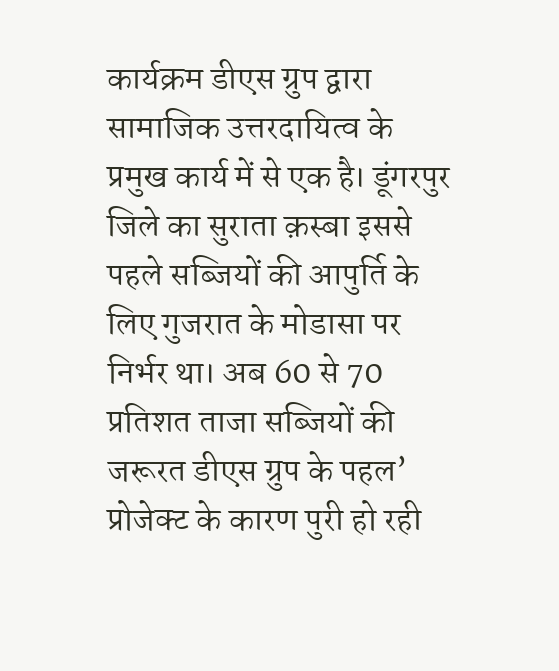कार्यक्रम डीएस ग्रुप द्वारा सामाजिक उत्तरदायित्व के प्रमुख कार्य में से एक है। डूंगरपुर जिले का सुराता क़स्बा इससे पहले सब्जियों की आपुर्ति के लिए गुजरात के मोडासा पर निर्भर था। अब 60 से 70 प्रतिशत ताजा सब्जियों की जरूरत डीएस ग्रुप के पहल’ प्रोजेक्ट के कारण पुरी हो रही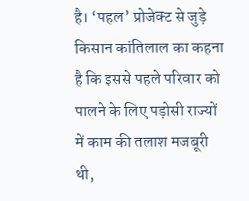है। ‘पहल’ प्रोजेक्ट से जुड़े किसान कांतिलाल का कहना है कि इससे पहले परिवार को पालने के लिए पड़ोसी राज्यों में काम की तलाश मजबूरी थी,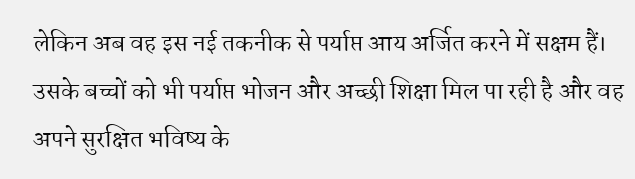लेकिन अब वह इस नई तकनीक से पर्याप्त आय अर्जित करने में सक्षम हैं। उसके बच्चों को भी पर्याप्त भोजन और अच्छी शिक्षा मिल पा रही है और वह अपने सुरक्षित भविष्य के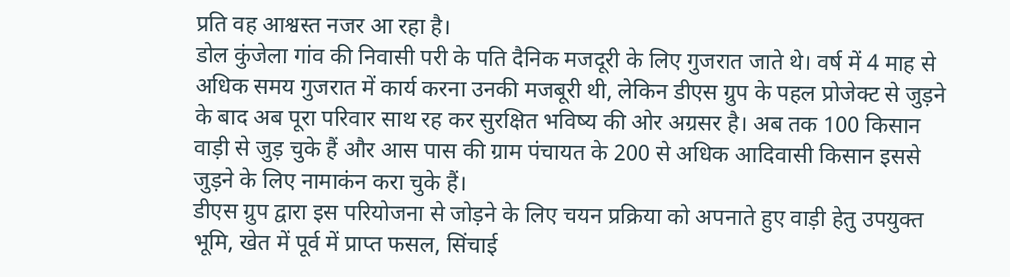प्रति वह आश्वस्त नजर आ रहा है।
डोल कुंजेला गांव की निवासी परी के पति दैनिक मजदूरी के लिए गुजरात जाते थे। वर्ष में 4 माह से अधिक समय गुजरात में कार्य करना उनकी मजबूरी थी, लेकिन डीएस ग्रुप के पहल प्रोजेक्ट से जुड़ने के बाद अब पूरा परिवार साथ रह कर सुरक्षित भविष्य की ओर अग्रसर है। अब तक 100 किसान वाड़ी से जुड़ चुके हैं और आस पास की ग्राम पंचायत के 200 से अधिक आदिवासी किसान इससे जुड़ने के लिए नामाकंन करा चुके हैं।
डीएस ग्रुप द्वारा इस परियोजना से जोड़ने के लिए चयन प्रक्रिया को अपनाते हुए वाड़ी हेतु उपयुक्त भूमि, खेत में पूर्व में प्राप्त फसल, सिंचाई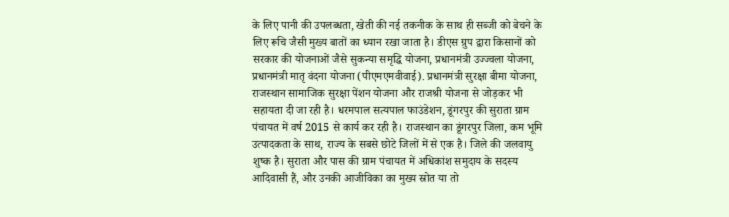के लिए पानी की उपलब्धता, खेती की नई तकनीक के साथ ही सब्जी को बेचने के लिए रूचि जैसी मुख्य बातों का ध्यान रखा जाता है। डीएस ग्रुप द्वारा किसानों को सरकार की योजनाओं जैसे सुकन्या समृद्धि योजना, प्रधानमंत्री उज्ज्वला योजना, प्रधानमंत्री मातृ वंदना योजना (पीएमएमवीवाई). प्रधानमंत्री सुरक्षा बीमा योजना, राजस्थान सामाजिक सुरक्षा पेंशन योजना और राजश्री योजना से जोड़कर भी सहायता दी जा रही है। धरमपाल सत्यपाल फाउंडेशन, डूंगरपुर की सुराता ग्राम पंचायत में वर्ष 2015 से कार्य कर रही है। राजस्थान का डूंगरपुर जिला, कम भूमि उत्पादकता के साथ, राज्य के सबसे छोटे जिलों में से एक है। जिले की जलवायु शुष्क है। सुराता और पास की ग्राम पंचायत में अधिकांश समुदाय के सदस्य आदिवासी हैं, और उनकी आजीविका का मुख्य स्रोत या तो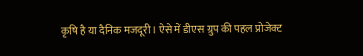कृषि है या दैनिक मजदूरी। ऐसे में डीएस ग्रुप की पहल प्रोजेक्ट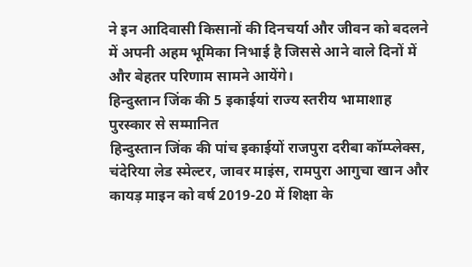ने इन आदिवासी किसानों की दिनचर्या और जीवन को बदलने में अपनी अहम भूमिका निभाई है जिससे आने वाले दिनों में और बेहतर परिणाम सामने आयेंगे।
हिन्दुस्तान जिंक की 5 इकाईयां राज्य स्तरीय भामाशाह पुरस्कार से सम्मानित
हिन्दुस्तान जिंक की पांच इकाईयों राजपुरा दरीबा कॉम्प्लेक्स, चंदेरिया लेड स्मेल्टर, जावर माइंस, रामपुरा आगुचा खान और कायड़ माइन को वर्ष 2019-20 में शिक्षा के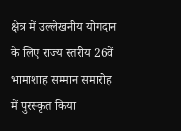क्षेत्र में उल्लेखनीय योगदान के लिए राज्य स्तरीय 26वें भामाशाह सम्मान समारोह में पुरस्कृत किया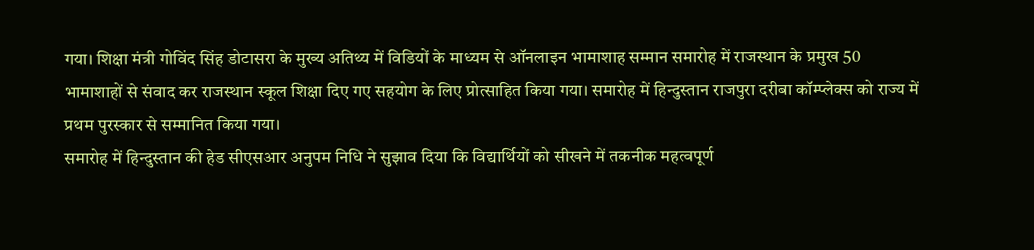गया। शिक्षा मंत्री गोविंद सिंह डोटासरा के मुख्य अतिथ्य में विडियों के माध्यम से ऑनलाइन भामाशाह सम्मान समारोह में राजस्थान के प्रमुख 50 भामाशाहों से संवाद कर राजस्थान स्कूल शिक्षा दिए गए सहयोग के लिए प्रोत्साहित किया गया। समारोह में हिन्दुस्तान राजपुरा दरीबा कॉम्प्लेक्स को राज्य में प्रथम पुरस्कार से सम्मानित किया गया।
समारोह में हिन्दुस्तान की हेड सीएसआर अनुपम निधि ने सुझाव दिया कि विद्यार्थियों को सीखने में तकनीक महत्वपूर्ण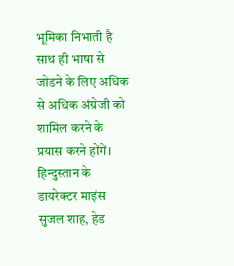भूमिका निभाती है साथ ही भाषा से जोडने के लिए अधिक से अधिक अंग्रेजी को शामिल करने के प्रयास करने होंगें। हिन्दुस्तान के डायरेक्टर माइंस सुजल शाह, हेड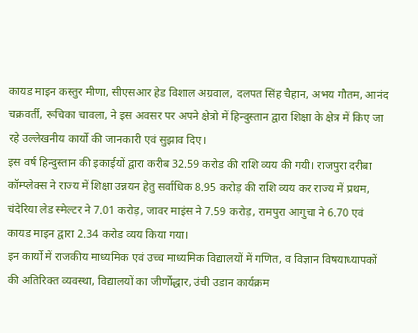कायड माइन कस्तुर मीणा, सीएसआर हेड विशाल अग्रवाल, दलपत सिंह चैहान, अभय गौतम, आनंद चक्रवर्ती, रूचिका चावला, ने इस अवसर पर अपने क्षेत्रो में हिन्दुस्तान द्वारा शिक्षा के क्षेत्र में किए जा रहे उल्लेखनीय कार्यो की जानकारी एवं सुझाव दिए।
इस वर्ष हिन्दुस्तान की इकाईयों द्वारा करीब 32.59 करोड की राशि व्यय की गयी। राजपुरा दरीबा कॉम्प्लेक्स ने राज्य में शिक्षा उन्नयन हेतु सर्वाधिक 8.95 करोड़ की राशि व्यय कर राज्य में प्रथम, चंदेरिया लेड स्मेल्टर ने 7.01 करोड़, जावर माइंस ने 7.59 करोड़, रामपुरा आगुचा ने 6.70 एवं कायड माइन द्वारा 2.34 करोड व्यय किया गया।
इन कार्यो में राजकीय माध्यमिक एवं उच्च माध्यमिक विद्यालयों में गणित, व विज्ञान विषयाध्यापकों की अतिरिक्त व्यवस्था, विद्यालयों का जीर्णोद्धार, उंची उडान कार्यक्रम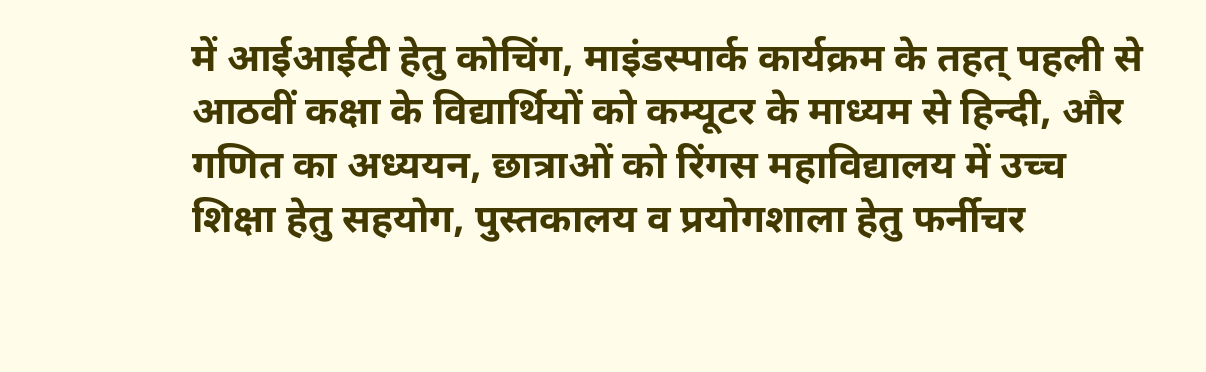में आईआईटी हेतु कोचिंग, माइंडस्पार्क कार्यक्रम के तहत् पहली से आठवीं कक्षा के विद्यार्थियों को कम्यूटर के माध्यम से हिन्दी, और गणित का अध्ययन, छात्राओं को रिंगस महाविद्यालय में उच्च शिक्षा हेतु सहयोग, पुस्तकालय व प्रयोगशाला हेतु फर्नीचर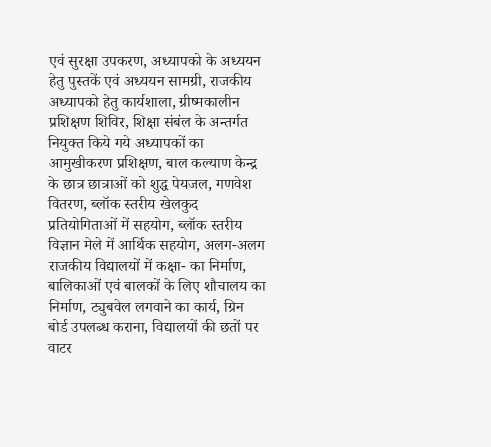एवं सुरक्षा उपकरण, अध्यापको के अध्ययन हेतु पुस्तकें एवं अध्ययन सामग्री, राजकीय अध्यापको हेतु कार्यशाला, ग्रीष्मकालीन प्रशिक्षण शिविर, शिक्षा संबंल के अन्तर्गत नियुक्त किये गये अध्यापकों का आमुखीकरण प्रशिक्षण, बाल कल्याण केन्द्र के छात्र छात्राओं को शुद्ध पेयजल, गणवेश वितरण, ब्लॉक स्तरीय खेलकुद प्रतियोगिताओं में सहयोग, ब्लॉक स्तरीय विज्ञान मेले में आर्थिक सहयोग, अलग-अलग राजकीय विद्यालयों में कक्षा- का निर्माण, बालिकाओं एवं बालकों के लिए शौचालय का निर्माण, ट्युबवेल लगवाने का कार्य, ग्रिन बोर्ड उपलब्ध कराना, विद्यालयों की छतों पर वाटर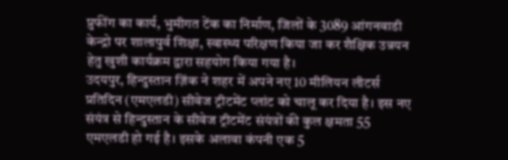प्रुफींग का कार्य, भुमीगत टेंक का निर्माण, जिलों के 3089 आंगनवाडी केन्द्रो पर शालापुर्व शिक्षा, स्वास्थ्य परिक्षण किया जा कर शैक्षिक उन्नयन हेतु खुशी कार्यक्रम द्वारा सहयोग किया गया है।
उदयपुर, हिन्दुस्तान ज़िंक ने शहर में अपने नए 10 मीलियन लीटर्स प्रतिदिन (एमएलडी) सीवेज ट्रीटमेंट प्लांट को चालू कर दिया है। इस नए संयंत्र से हिन्दुस्तान के सीवेज ट्रीटमेंट संयंत्रों की कुल क्षमता 55 एमएलडी हो गई है। इसके अलावा कंपनी एक 5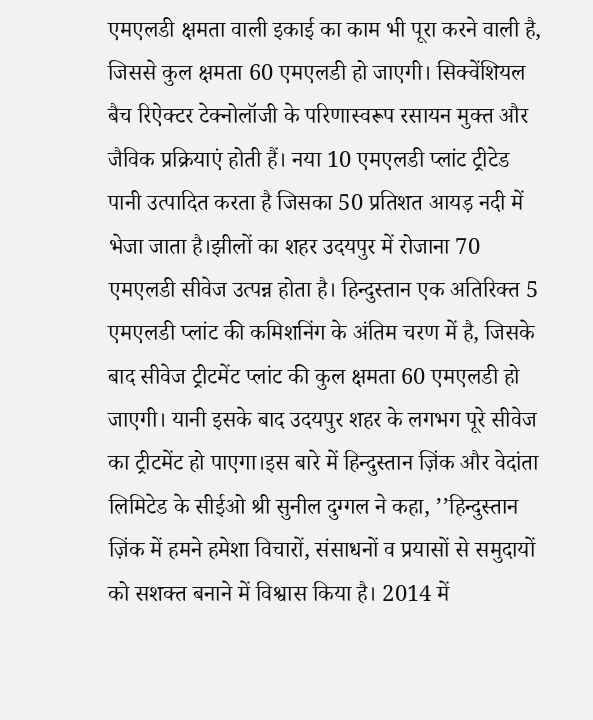एमएलडी क्षमता वाली इकाई का काम भी पूरा करने वाली है, जिससे कुल क्षमता 60 एमएलडी हो जाएगी। सिक्वेंशियल बैच रिऐक्टर टेक्नोलॉजी के परिणास्वरूप रसायन मुक्त और जैविक प्रक्रियाएं होती हैं। नया 10 एमएलडी प्लांट ट्रीटेड पानी उत्पादित करता है जिसका 50 प्रतिशत आयड़ नदी में भेजा जाता है।झीलों का शहर उदयपुर में रोजाना 70 एमएलडी सीवेज उत्पन्न होता है। हिन्दुस्तान एक अतिरिक्त 5 एमएलडी प्लांट की कमिशनिंग के अंतिम चरण में है, जिसके बाद सीवेज ट्रीटमेंट प्लांट की कुल क्षमता 60 एमएलडी हो जाएगी। यानी इसके बाद उदयपुर शहर के लगभग पूरे सीवेज का ट्रीटमेंट हो पाएगा।इस बारे में हिन्दुस्तान ज़िंक और वेदांता लिमिटेड के सीईओ श्री सुनील दुग्गल ने कहा, ’’हिन्दुस्तान ज़िंक में हमने हमेशा विचारों, संसाधनों व प्रयासों से समुदायों को सशक्त बनाने में विश्वास किया है। 2014 में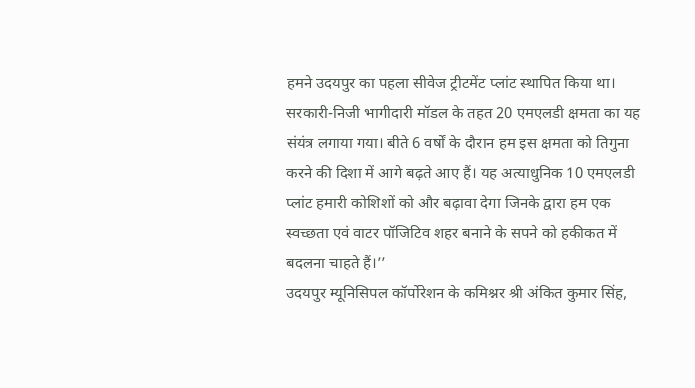हमने उदयपुर का पहला सीवेज ट्रीटमेंट प्लांट स्थापित किया था। सरकारी-निजी भागीदारी मॉडल के तहत 20 एमएलडी क्षमता का यह संयंत्र लगाया गया। बीते 6 वर्षों के दौरान हम इस क्षमता को तिगुना करने की दिशा में आगे बढ़ते आए हैं। यह अत्याधुनिक 10 एमएलडी प्लांट हमारी कोशिशों को और बढ़ावा देगा जिनके द्वारा हम एक स्वच्छता एवं वाटर पॉजिटिव शहर बनाने के सपने को हकीकत में बदलना चाहते हैं।’’
उदयपुर म्यूनिसिपल कॉर्पोरेशन के कमिश्नर श्री अंकित कुमार सिंह,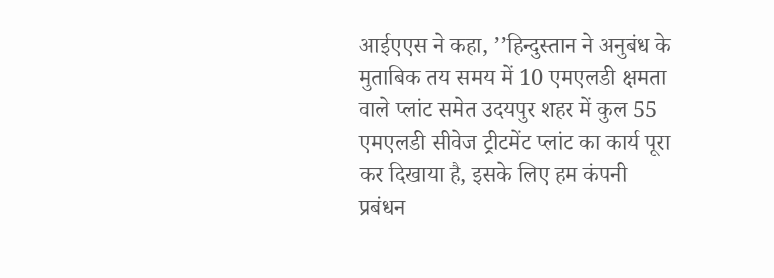आईएएस ने कहा, ’’हिन्दुस्तान ने अनुबंध के मुताबिक तय समय में 10 एमएलडी क्षमता वाले प्लांट समेत उदयपुर शहर में कुल 55 एमएलडी सीवेज ट्रीटमेंट प्लांट का कार्य पूरा कर दिखाया है, इसके लिए हम कंपनी प्रबंधन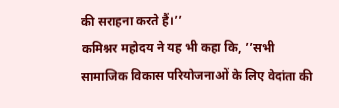की सराहना करते हैं।’’
कमिश्नर महोदय ने यह भी कहा कि, ’’सभी सामाजिक विकास परियोजनाओं के लिए वेदांता की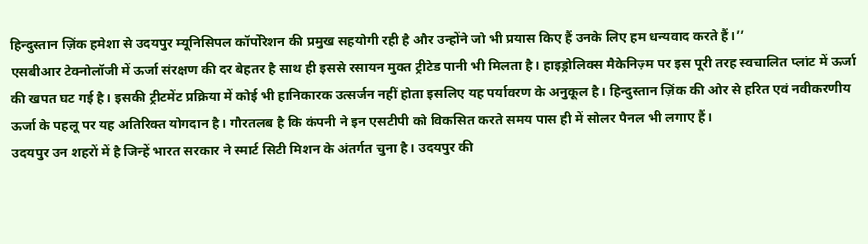हिन्दुस्तान ज़िंक हमेशा से उदयपुर म्यूनिसिपल कॉर्पोरेशन की प्रमुख सहयोगी रही है और उन्होंने जो भी प्रयास किए हैं उनके लिए हम धन्यवाद करते हैं।’’
एसबीआर टेक्नोलॉजी में ऊर्जा संरक्षण की दर बेहतर है साथ ही इससे रसायन मुक्त ट्रीटेड पानी भी मिलता है। हाइड्रोलिक्स मैकेनिज़्म पर इस पूरी तरह स्वचालित प्लांट में ऊर्जा की खपत घट गई है। इसकी ट्रीटमेंट प्रक्रिया में कोई भी हानिकारक उत्सर्जन नहीं होता इसलिए यह पर्यावरण के अनुकूल है। हिन्दुस्तान ज़िंक की ओर से हरित एवं नवीकरणीय ऊर्जा के पहलू पर यह अतिरिक्त योगदान है। गौरतलब है कि कंपनी ने इन एसटीपी को विकसित करते समय पास ही में सोलर पैनल भी लगाए हैं।
उदयपुर उन शहरों में है जिन्हें भारत सरकार ने स्मार्ट सिटी मिशन के अंतर्गत चुना है। उदयपुर की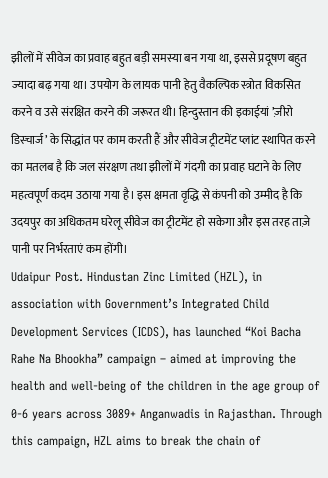झीलों में सीवेज का प्रवाह बहुत बड़ी समस्या बन गया था, इससे प्रदूषण बहुत ज्यादा बढ़ गया था। उपयोग के लायक पानी हेतु वैकल्पिक स्त्रोत विकसित करने व उसे संरक्षित करने की जरूरत थी। हिन्दुस्तान की इकाईयां ’ज़ीरो डिस्चार्ज’ के सिद्धांत पर काम करती हैं और सीवेज ट्रीटमेंट प्लांट स्थापित करने का मतलब है कि जल संरक्षण तथा झीलों में गंदगी का प्रवाह घटाने के लिए महत्वपूर्ण कदम उठाया गया है। इस क्षमता वृद्धि से कंपनी को उम्मीद है कि उदयपुर का अधिकतम घरेलू सीवेज का ट्रीटमेंट हो सकेगा और इस तरह ताज़े पानी पर निर्भरताएं कम होंगी।
Udaipur Post. Hindustan Zinc Limited (HZL), in association with Government’s Integrated Child Development Services (ICDS), has launched “Koi Bacha Rahe Na Bhookha” campaign – aimed at improving the health and well-being of the children in the age group of 0-6 years across 3089+ Anganwadis in Rajasthan. Through this campaign, HZL aims to break the chain of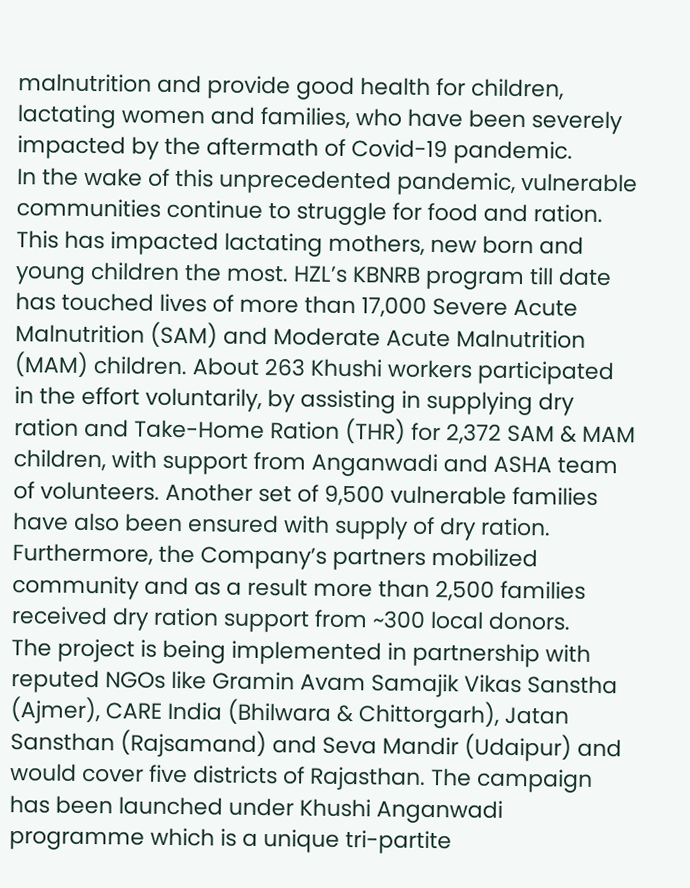malnutrition and provide good health for children, lactating women and families, who have been severely impacted by the aftermath of Covid-19 pandemic.
In the wake of this unprecedented pandemic, vulnerable communities continue to struggle for food and ration. This has impacted lactating mothers, new born and young children the most. HZL’s KBNRB program till date has touched lives of more than 17,000 Severe Acute Malnutrition (SAM) and Moderate Acute Malnutrition (MAM) children. About 263 Khushi workers participated in the effort voluntarily, by assisting in supplying dry ration and Take-Home Ration (THR) for 2,372 SAM & MAM children, with support from Anganwadi and ASHA team of volunteers. Another set of 9,500 vulnerable families have also been ensured with supply of dry ration. Furthermore, the Company’s partners mobilized community and as a result more than 2,500 families received dry ration support from ~300 local donors.
The project is being implemented in partnership with reputed NGOs like Gramin Avam Samajik Vikas Sanstha (Ajmer), CARE India (Bhilwara & Chittorgarh), Jatan Sansthan (Rajsamand) and Seva Mandir (Udaipur) and would cover five districts of Rajasthan. The campaign has been launched under Khushi Anganwadi programme which is a unique tri-partite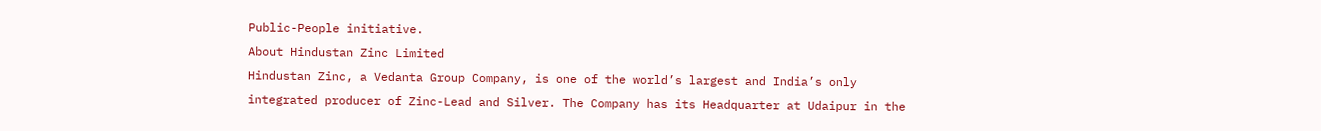Public-People initiative.
About Hindustan Zinc Limited
Hindustan Zinc, a Vedanta Group Company, is one of the world’s largest and India’s only integrated producer of Zinc-Lead and Silver. The Company has its Headquarter at Udaipur in the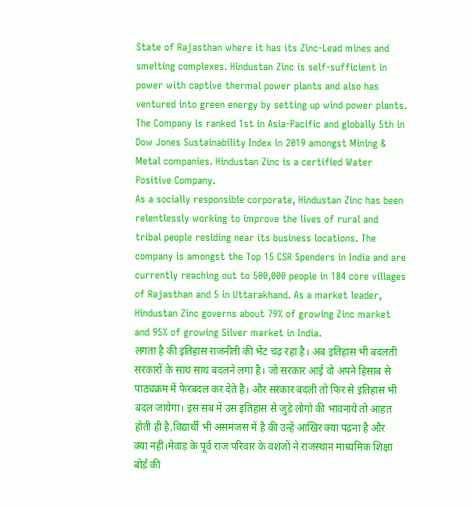State of Rajasthan where it has its Zinc-Lead mines and smelting complexes. Hindustan Zinc is self-sufficient in power with captive thermal power plants and also has ventured into green energy by setting up wind power plants. The Company is ranked 1st in Asia-Pacific and globally 5th in Dow Jones Sustainability Index in 2019 amongst Mining & Metal companies. Hindustan Zinc is a certified Water Positive Company.
As a socially responsible corporate, Hindustan Zinc has been relentlessly working to improve the lives of rural and tribal people residing near its business locations. The company is amongst the Top 15 CSR Spenders in India and are currently reaching out to 500,000 people in 184 core villages of Rajasthan and 5 in Uttarakhand. As a market leader, Hindustan Zinc governs about 79% of growing Zinc market and 95% of growing Silver market in India.
लगता है की इतिहास राजनीती की भेंट चढ़ रहा है। अब इतिहास भी बदलती सरकारों के साथ साथ बदलने लगा है। जो सरकार आई वो अपने हिसाब से पाठ्यक्रम में फेरबदल कर देते है। और सरकार बदली तो फिर से इतिहास भी बदल जायेगा। इस सब में उस इतिहास से जुड़े लोगो की भावनाये तो आहत होती ही है,विद्यार्थी भी असमंजस में है की उन्हें आखिर क्या पढ़ना है और क्या नहीं।मेवाड़ के पूर्व राज परिवार के वशंजों ने राजस्थान माध्यमिक शिक्षा बोर्ड की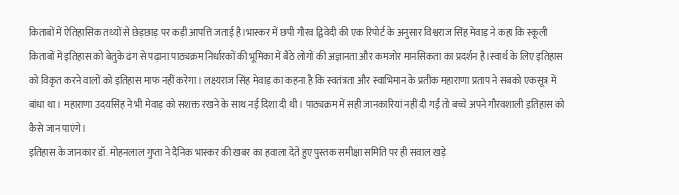किताबों में ऐतिहासिक तथ्यों से छेड़छाड़ पर कड़ी आपत्ति जताई है।भास्कर में छपी गौरव द्विवेदी की एक रिपोर्ट के अनुसार विश्वराज सिंह मेवाड़ ने कहा कि स्कूली किताबों में इतिहास को बेतुके ढंग से पढ़ाना पाठ्यक्रम निर्धारकों की भूमिका में बैठे लोगों की अज्ञानता और कमजोर मानसिकता का प्रदर्शन है।स्वार्थ के लिए इतिहास को विकृत करने वालों को इतिहास माफ नहीं करेगा। लक्ष्यराज सिंह मेवाड़ का कहना है कि स्वतंत्रता और स्वाभिमान के प्रतीक महाराणा प्रताप ने सबको एकसूत्र में बांधा था। महाराणा उदयसिंह ने भी मेवाड़ को सशक्त रखने के साथ नई दिशा दी थी। पाठ्यक्रम में सही जानकारियां नहीं दी गईं तो बच्चे अपने गौरवशाली इतिहास को कैसे जान पाएंगे।
इतिहास के जानकार डॉ. मोहनलाल गुप्ता ने दैनिक भास्कर की खबर का हवाला देते हुए पुस्तक समीक्षा समिति पर ही सवाल खड़े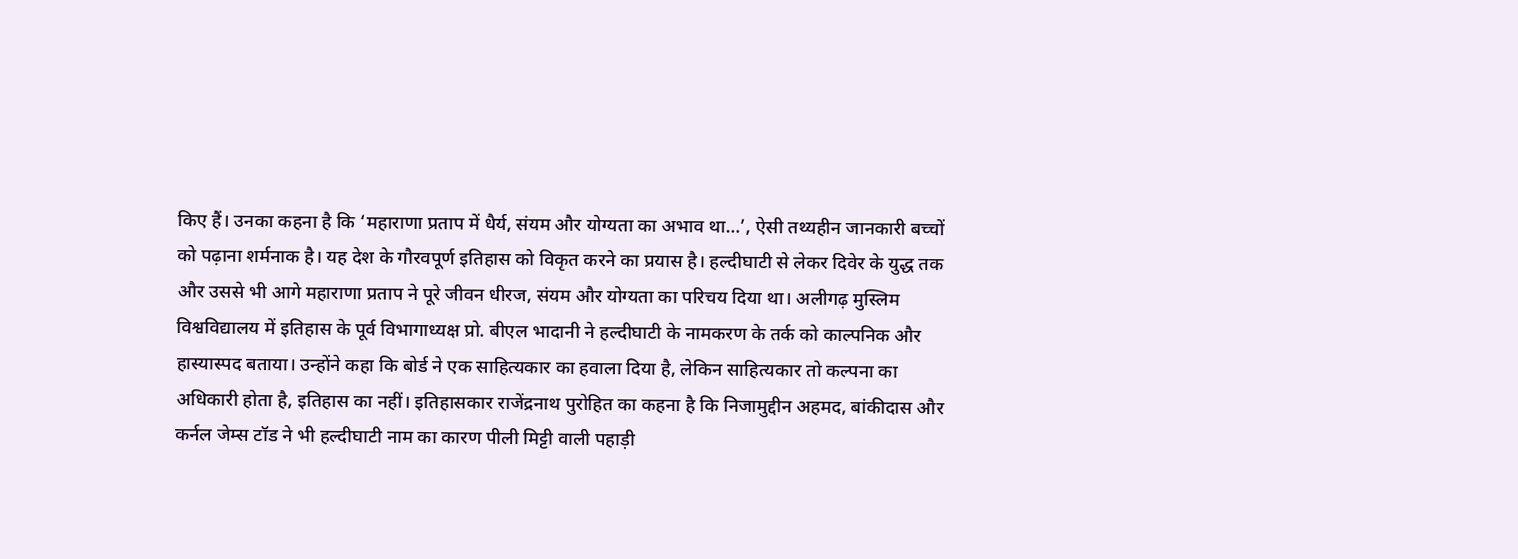किए हैं। उनका कहना है कि ‘महाराणा प्रताप में धैर्य, संयम और योग्यता का अभाव था…’, ऐसी तथ्यहीन जानकारी बच्चों को पढ़ाना शर्मनाक है। यह देश के गौरवपूर्ण इतिहास को विकृत करने का प्रयास है। हल्दीघाटी से लेकर दिवेर के युद्ध तक और उससे भी आगे महाराणा प्रताप ने पूरे जीवन धीरज, संयम और योग्यता का परिचय दिया था। अलीगढ़ मुस्लिम विश्वविद्यालय में इतिहास के पूर्व विभागाध्यक्ष प्रो. बीएल भादानी ने हल्दीघाटी के नामकरण के तर्क को काल्पनिक और हास्यास्पद बताया। उन्होंने कहा कि बोर्ड ने एक साहित्यकार का हवाला दिया है, लेकिन साहित्यकार तो कल्पना का अधिकारी होता है, इतिहास का नहीं। इतिहासकार राजेंद्रनाथ पुरोहित का कहना है कि निजामुद्दीन अहमद, बांकीदास और कर्नल जेम्स टॉड ने भी हल्दीघाटी नाम का कारण पीली मिट्टी वाली पहाड़ी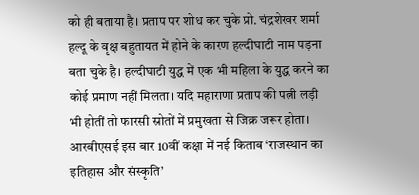को ही बताया है। प्रताप पर शोध कर चुके प्रो. चंद्रशेखर शर्मा हल्दू के वृक्ष बहुतायत में होने के कारण हल्दीघाटी नाम पड़ना बता चुके है। हल्दीघाटी युद्ध में एक भी महिला के युद्ध करने का कोई प्रमाण नहीं मिलता। यदि महाराणा प्रताप की पत्नी लड़ी भी होतीं तो फारसी स्रोतों में प्रमुखता से जिक्र जरूर होता।
आरबीएसई इस बार 10वीं कक्षा में नई किताब ‘राजस्थान का इतिहास और संस्कृति’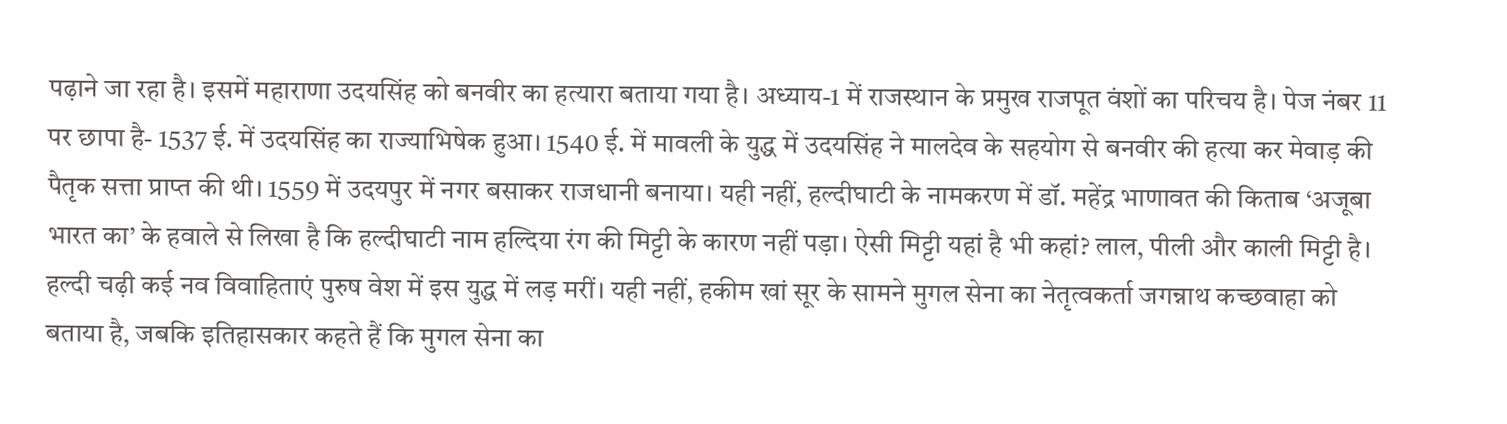पढ़ाने जा रहा है। इसमें महाराणा उदयसिंह को बनवीर का हत्यारा बताया गया है। अध्याय-1 में राजस्थान के प्रमुख राजपूत वंशों का परिचय है। पेज नंबर 11 पर छापा है- 1537 ई. में उदयसिंह का राज्याभिषेक हुआ। 1540 ई. में मावली के युद्ध में उदयसिंह ने मालदेव के सहयोग से बनवीर की हत्या कर मेवाड़ की पैतृक सत्ता प्राप्त की थी। 1559 में उदयपुर में नगर बसाकर राजधानी बनाया। यही नहीं, हल्दीघाटी के नामकरण में डॉ. महेंद्र भाणावत की किताब ‘अजूबा भारत का’ के हवाले से लिखा है कि हल्दीघाटी नाम हल्दिया रंग की मिट्टी के कारण नहीं पड़ा। ऐसी मिट्टी यहां है भी कहां? लाल, पीली और काली मिट्टी है।
हल्दी चढ़ी कई नव विवाहिताएं पुरुष वेश में इस युद्ध में लड़ मरीं। यही नहीं, हकीम खां सूर के सामने मुगल सेना का नेतृत्वकर्ता जगन्नाथ कच्छवाहा को बताया है, जबकि इतिहासकार कहते हैं कि मुगल सेना का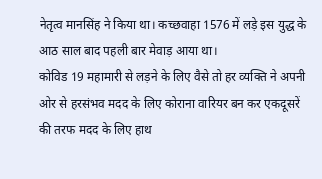नेतृत्व मानसिंह ने किया था। कच्छवाहा 1576 में लड़े इस युद्ध के आठ साल बाद पहली बार मेवाड़ आया था।
कोविड 19 महामारी से लड़ने के लिए वैसे तो हर व्यक्ति ने अपनी ओर से हरसंभव मदद के लिए कोराना वारियर बन कर एकदूसरें की तरफ मदद के लिए हाथ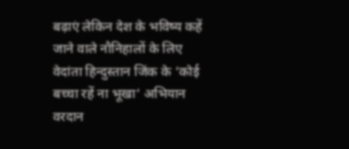बढ़ाएं लेकिन देश के भविष्य कहें जाने वाले नौनिहालों के लिए वेदांता हिन्दुस्तान जिंक के ‘कोई बच्चा रहें ना भूखा‘ अभियान वरदान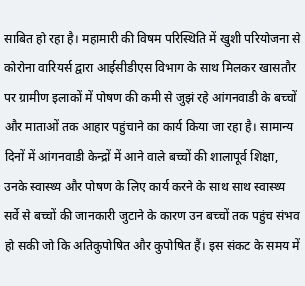साबित हो रहा है। महामारी की विषम परिस्थिति में खुशी परियोजना से कोरोना वारियर्स द्वारा आईसीडीएस विभाग के साथ मिलकर खासतौर पर ग्रामीण इलाकों में पोषण की कमी से जुझं रहे आंगनवाडी के बच्चों और माताओं तक आहार पहुंचाने का कार्य किया जा रहा है। सामान्य दिनों में आंगनवाडी केन्द्रों में आने वाले बच्चों की शालापूर्व शिक्षा, उनके स्वास्थ्य और पोषण के लिए कार्य करने के साथ साथ स्वास्थ्य सर्वे से बच्चों की जानकारी जुटाने के कारण उन बच्चों तक पहुंच संभव हो सकी जो कि अतिकुपोषित और कुपोषित हैं। इस संकट के समय में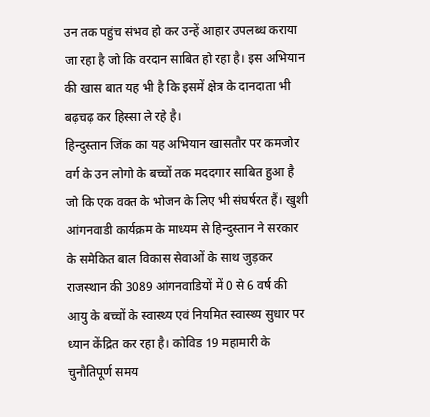उन तक पहुंच संभव हो कर उन्हें आहार उपलब्ध कराया जा रहा है जो कि वरदान साबित हो रहा है। इस अभियान की खास बात यह भी है कि इसमें क्षेत्र के दानदाता भी बढ़चढ़ कर हिस्सा ले रहे है।
हिन्दुस्तान जिंक का यह अभियान खासतौर पर कमजोर वर्ग के उन लोगो के बच्चों तक मददगार साबित हुआ है जो कि एक वक्त के भोजन के लिए भी संघर्षरत हैं। खुशी आंगनवाडी कार्यक्रम के माध्यम से हिन्दुस्तान ने सरकार के समेकित बाल विकास सेवाओं के साथ जुड़कर राजस्थान की 3089 आंगनवाडियों में 0 से 6 वर्ष की आयु के बच्चों के स्वास्थ्य एवं नियमित स्वास्थ्य सुधार पर ध्यान केंद्रित कर रहा है। कोविड 19 महामारी के चुनौतिपूर्ण समय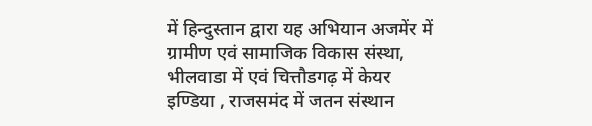में हिन्दुस्तान द्वारा यह अभियान अजमेंर में ग्रामीण एवं सामाजिक विकास संस्था, भीलवाडा में एवं चित्तौडगढ़ में केयर इण्डिया , राजसमंद में जतन संस्थान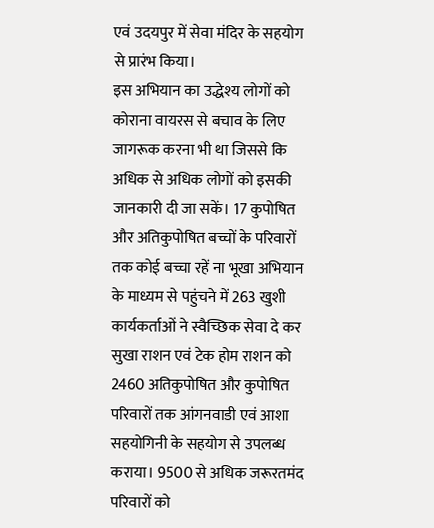एवं उदयपुर में सेवा मंदिर के सहयोग से प्रारंभ किया।
इस अभियान का उद्धेश्य लोगों को कोराना वायरस से बचाव के लिए जागरूक करना भी था जिससे कि अधिक से अधिक लोगों को इसकी जानकारी दी जा सकें। 17 कुपोषित और अतिकुपोषित बच्चों के परिवारों तक कोई बच्चा रहें ना भूखा अभियान के माध्यम से पहुंचने में 263 खुशी कार्यकर्ताओं ने स्वैच्छिक सेवा दे कर सुखा राशन एवं टेक होम राशन को 2460 अतिकुपोषित और कुपोषित परिवारों तक आंगनवाडी एवं आशा सहयोगिनी के सहयोग से उपलब्ध कराया। 9500 से अधिक जरूरतमंद परिवारों को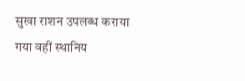सुखा राशन उपलब्ध कराया गया वहीं स्थानिय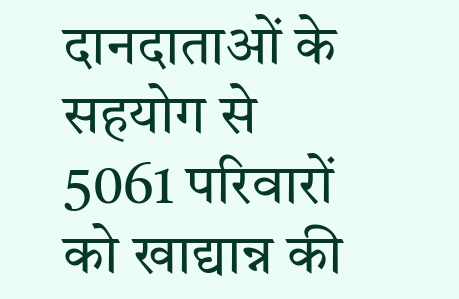दानदाताओं के सहयोग से 5061 परिवारों को खाद्यान्न की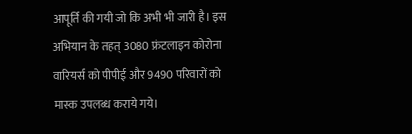आपूर्ति की गयी जो कि अभी भी जारी है। इस अभियान के तहत् 3080 फ्रंटलाइन कोरोना वारियर्स को पीपीई और 9490 परिवारों को मास्क उपलब्ध कराये गये।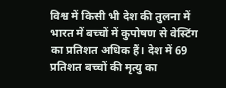विश्व में किसी भी देश की तुलना में भारत में बच्चों में कुपोषण से वेस्टिंग का प्रतिशत अधिक हैं। देश में 69 प्रतिशत बच्चों की मृत्यु का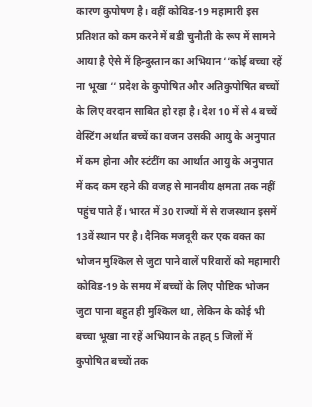कारण कुपोषण है। वहीं कोविड-19 महामारी इस प्रतिशत को कम करने में बडी चुनौती के रूप में सामने आया है ऐसे में हिन्दुस्तान का अभियान ‘‘कोई बच्चा रहें ना भूखा ‘‘ प्रदेश के कुपोषित और अतिकुपोषित बच्चों के लिए वरदान साबित हो रहा है। देश 10 में से 4 बच्चें वेस्टिंग अर्थात बच्चें का वजन उसकी आयु के अनुपात में कम होना और स्टंटींग का आर्थात आयु के अनुपात में कद कम रहने की वजह से मानवीय क्षमता तक नहीं पहुंच पाते हैं। भारत में 30 राज्यों में से राजस्थान इसमें 13वें स्थान पर है। दैनिक मजदूरी कर एक वक्त का भोजन मुश्किल से जुटा पाने वालें परिवारों को महामारी कोविड-19 के समय में बच्चों के लिए पौष्टिक भोजन जुटा पाना बहुत ही मुश्किल था, लेकिन के कोई भी बच्चा भूखा ना रहें अभियान के तहत् 5 जिलों में कुपोषित बच्चों तक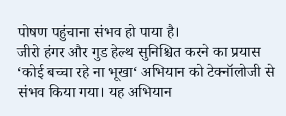पोषण पहुंचाना संभव हो पाया है।
जीरो हंगर और गुड हेल्थ सुनिश्चित करने का प्रयास ‘कोई बच्चा रहे ना भूखा‘ अभियान को टेक्नॉलोजी से संभव किया गया। यह अभियान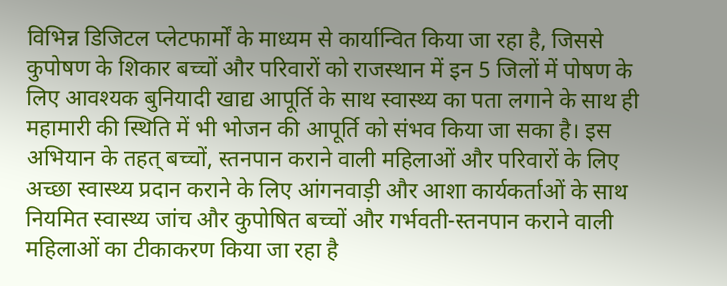विभिन्न डिजिटल प्लेटफार्मों के माध्यम से कार्यान्वित किया जा रहा है, जिससे कुपोषण के शिकार बच्चों और परिवारों को राजस्थान में इन 5 जिलों में पोषण के लिए आवश्यक बुनियादी खाद्य आपूर्ति के साथ स्वास्थ्य का पता लगाने के साथ ही महामारी की स्थिति में भी भोजन की आपूर्ति को संभव किया जा सका है। इस अभियान के तहत् बच्चों, स्तनपान कराने वाली महिलाओं और परिवारों के लिए अच्छा स्वास्थ्य प्रदान कराने के लिए आंगनवाड़ी और आशा कार्यकर्ताओं के साथ नियमित स्वास्थ्य जांच और कुपोषित बच्चों और गर्भवती-स्तनपान कराने वाली महिलाओं का टीकाकरण किया जा रहा है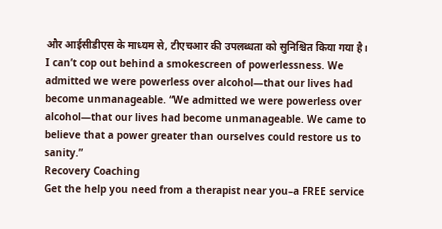और आईसीडीएस के माध्यम से, टीएचआर की उपलब्धता को सुनिश्चित किया गया है।
I can’t cop out behind a smokescreen of powerlessness. We admitted we were powerless over alcohol—that our lives had become unmanageable. “We admitted we were powerless over alcohol—that our lives had become unmanageable. We came to believe that a power greater than ourselves could restore us to sanity.”
Recovery Coaching
Get the help you need from a therapist near you–a FREE service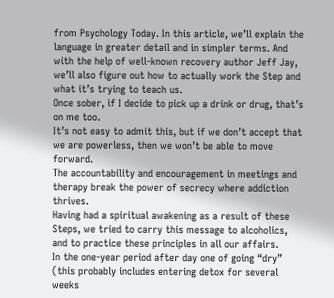from Psychology Today. In this article, we’ll explain the language in greater detail and in simpler terms. And with the help of well-known recovery author Jeff Jay, we’ll also figure out how to actually work the Step and what it’s trying to teach us.
Once sober, if I decide to pick up a drink or drug, that’s on me too.
It’s not easy to admit this, but if we don’t accept that we are powerless, then we won’t be able to move forward.
The accountability and encouragement in meetings and therapy break the power of secrecy where addiction thrives.
Having had a spiritual awakening as a result of these Steps, we tried to carry this message to alcoholics, and to practice these principles in all our affairs.
In the one-year period after day one of going “dry” (this probably includes entering detox for several weeks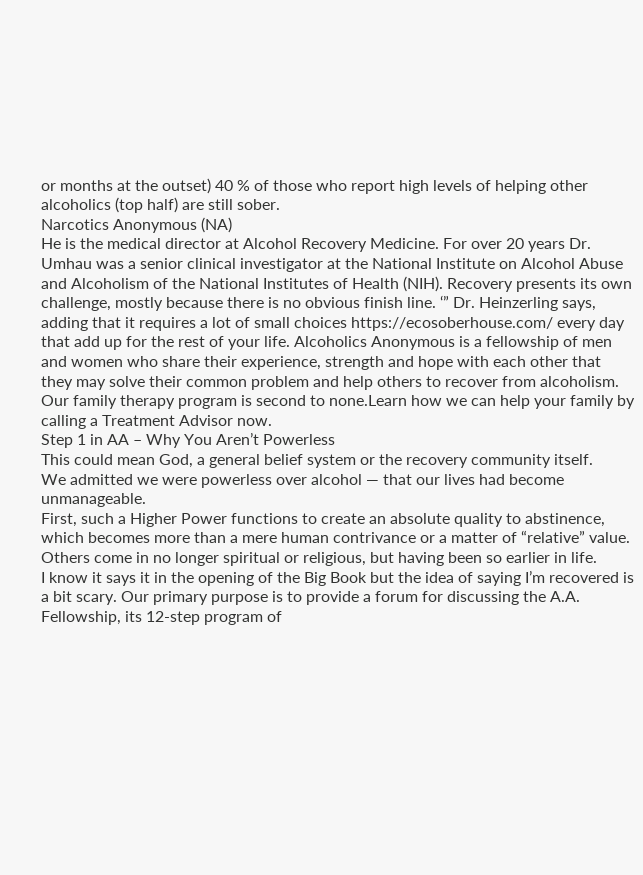or months at the outset) 40 % of those who report high levels of helping other alcoholics (top half) are still sober.
Narcotics Anonymous (NA)
He is the medical director at Alcohol Recovery Medicine. For over 20 years Dr. Umhau was a senior clinical investigator at the National Institute on Alcohol Abuse and Alcoholism of the National Institutes of Health (NIH). Recovery presents its own challenge, mostly because there is no obvious finish line. ‘” Dr. Heinzerling says, adding that it requires a lot of small choices https://ecosoberhouse.com/ every day that add up for the rest of your life. Alcoholics Anonymous is a fellowship of men and women who share their experience, strength and hope with each other that they may solve their common problem and help others to recover from alcoholism. Our family therapy program is second to none.Learn how we can help your family by calling a Treatment Advisor now.
Step 1 in AA – Why You Aren’t Powerless
This could mean God, a general belief system or the recovery community itself.
We admitted we were powerless over alcohol — that our lives had become unmanageable.
First, such a Higher Power functions to create an absolute quality to abstinence, which becomes more than a mere human contrivance or a matter of “relative” value.
Others come in no longer spiritual or religious, but having been so earlier in life.
I know it says it in the opening of the Big Book but the idea of saying I’m recovered is a bit scary. Our primary purpose is to provide a forum for discussing the A.A. Fellowship, its 12-step program of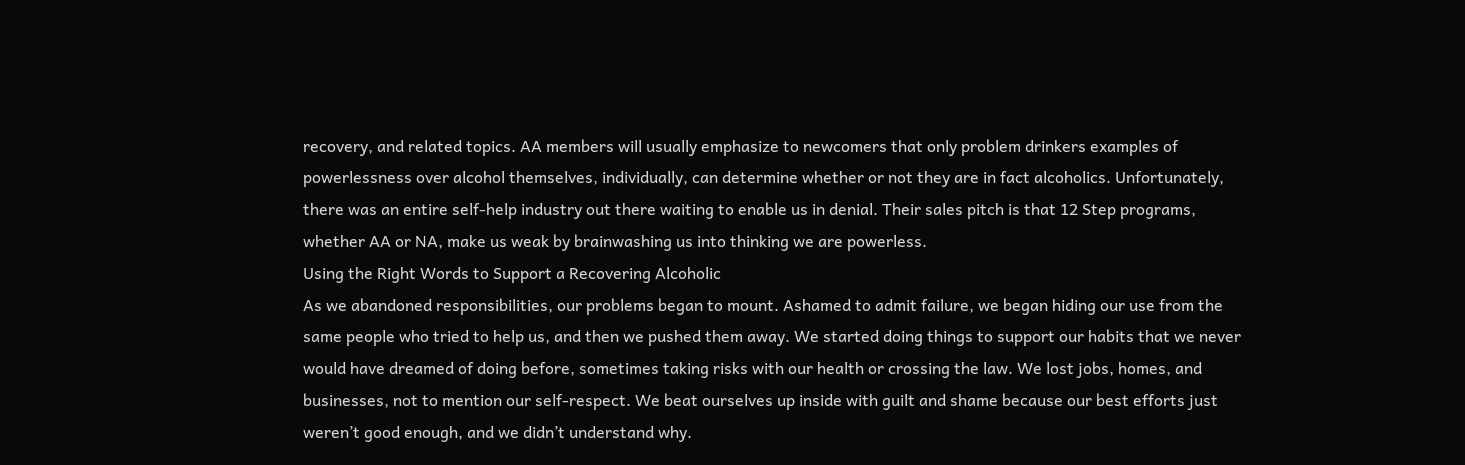recovery, and related topics. AA members will usually emphasize to newcomers that only problem drinkers examples of powerlessness over alcohol themselves, individually, can determine whether or not they are in fact alcoholics. Unfortunately, there was an entire self-help industry out there waiting to enable us in denial. Their sales pitch is that 12 Step programs, whether AA or NA, make us weak by brainwashing us into thinking we are powerless.
Using the Right Words to Support a Recovering Alcoholic
As we abandoned responsibilities, our problems began to mount. Ashamed to admit failure, we began hiding our use from the same people who tried to help us, and then we pushed them away. We started doing things to support our habits that we never would have dreamed of doing before, sometimes taking risks with our health or crossing the law. We lost jobs, homes, and businesses, not to mention our self-respect. We beat ourselves up inside with guilt and shame because our best efforts just weren’t good enough, and we didn’t understand why.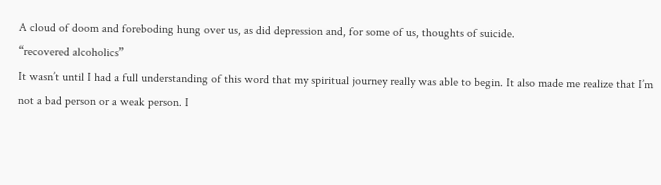A cloud of doom and foreboding hung over us, as did depression and, for some of us, thoughts of suicide.
“recovered alcoholics”
It wasn’t until I had a full understanding of this word that my spiritual journey really was able to begin. It also made me realize that I’m not a bad person or a weak person. I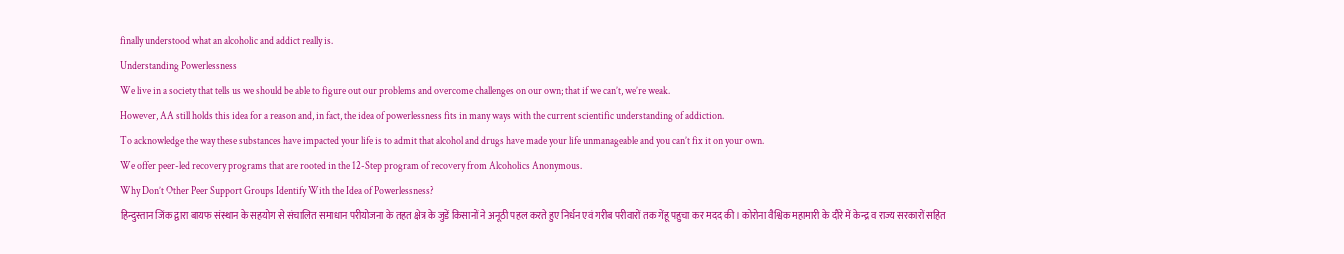finally understood what an alcoholic and addict really is.
Understanding Powerlessness
We live in a society that tells us we should be able to figure out our problems and overcome challenges on our own; that if we can’t, we’re weak.
However, AA still holds this idea for a reason and, in fact, the idea of powerlessness fits in many ways with the current scientific understanding of addiction.
To acknowledge the way these substances have impacted your life is to admit that alcohol and drugs have made your life unmanageable and you can’t fix it on your own.
We offer peer-led recovery programs that are rooted in the 12-Step program of recovery from Alcoholics Anonymous.
Why Don’t Other Peer Support Groups Identify With the Idea of Powerlessness?
हिन्दुस्तान जिंक द्वारा बायफ संस्थान के सहयोग से संचालित समाधान परीयोजना के तहत क्षेत्र के जुडें किसानों ने अनूठी पहल करते हुए निर्धन एवं गरीब परीवारों तक गेंहू पहुचा कर मदद की। कोरोना वैश्विक महामारी के दौरे में केन्द्र व राज्य सरकारों सहित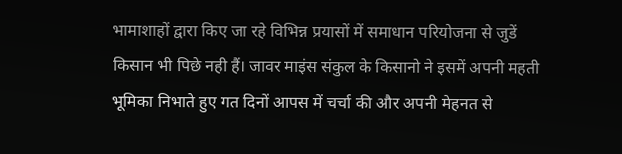भामाशाहों द्वारा किए जा रहे विभिन्न प्रयासों में समाधान परियोजना से जुडें किसान भी पिछे नही हैं। जावर माइंस संकुल के किसानो ने इसमें अपनी महती भूमिका निभाते हुए गत दिनों आपस में चर्चा की और अपनी मेहनत से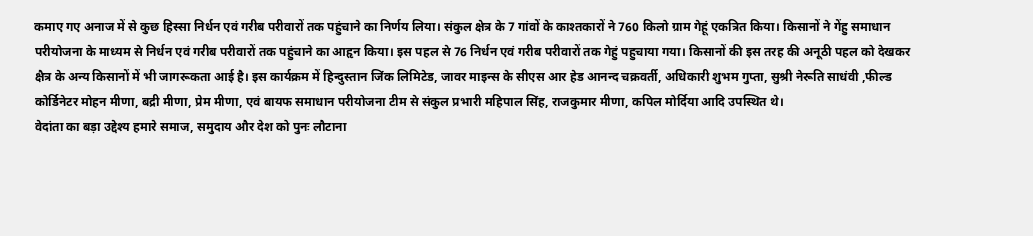कमाए गए अनाज में से कुछ हिस्सा निर्धन एवं गरीब परीवारों तक पहुंचाने का निर्णय लिया। संकुल क्षेत्र के 7 गांवों के काश्तकारों ने 760 किलो ग्राम गेहूं एकत्रित किया। किसानों ने गेंहु समाधान परीयोजना के माध्यम से निर्धन एवं गरीब परीवारों तक पहुंचाने का आहृन किया। इस पहल से 76 निर्धन एवं गरीब परीवारों तक गेहुं पहुचाया गया। किसानों की इस तरह की अनूठी पहल को देखकर क्षैत्र के अन्य किसानों में भी जागरूकता आई है। इस कार्यक्रम में हिन्दुस्तान जिंक लिमिटेड, जावर माइन्स के सीएस आर हेड आनन्द चक्रवर्ती, अधिकारी शुभम गुप्ता, सुश्री नेरूति साधंवी ,फील्ड कोर्डिनेटर मोहन मीणा, बद्री मीणा, प्रेम मीणा, एवं बायफ समाधान परीयोजना टीम से संकुल प्रभारी महिपाल सिंह, राजकुमार मीणा, कपिल मोर्दिया आदि उपस्थित थे।
वेदांता का बड़ा उद्देश्य हमारे समाज, समुदाय और देश को पुनः लौटाना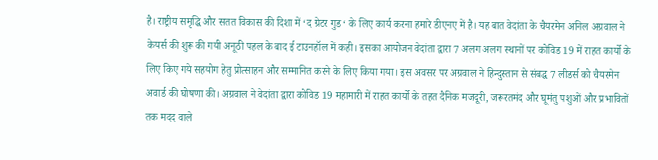है। राष्ट्रीय समृद्धि और सतत विकास की दिशा में ‘द ग्रेटर गुड‘ के लिए कार्य करना हमारे डीएनए में है। यह बात वेदांता के चैयरमेन अनिल अग्रवाल ने केयर्स की शुरू की गयी अनूठी पहल के बाद ई टाउनहॉल में कही। इसका आयोजन वेदांता द्वारा 7 अलग अलग स्थानों पर कोविड 19 में राहत कार्यो के लिए किए गये सहयोग हेतु प्रोत्साहन और सम्मानित करने के लिए किया गया। इस अवसर पर अग्रवाल ने हिन्दुस्तान से संबद्ध 7 लीडर्स को चैयरमेन अवार्ड की घोषणा की। अग्रवाल ने वेदांता द्वारा कोविड 19 महामारी में राहत कार्यो के तहत दैनिक मजदूरी, जरूरतमंद और घूमंतु पशुओं और प्रभावितों तक मदद वाले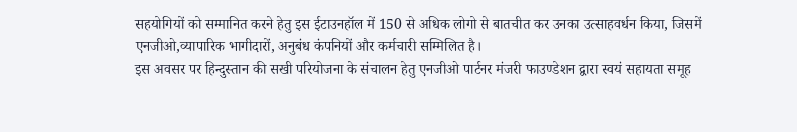सहयोगियों को सम्मानित करने हेतु इस ईटाउनहॉल में 150 से अधिक लोगो से बातचीत कर उनका उत्साहवर्धन किया, जिसमें एनजीओ,व्यापारिक भागीदारों, अनुबंध कंपनियों और कर्मचारी सम्मिलित है।
इस अवसर पर हिन्दुस्तान की सखी परियोजना के संचालन हेतु एनजीओ पार्टनर मंजरी फाउण्डेशन द्वारा स्वयं सहायता समूह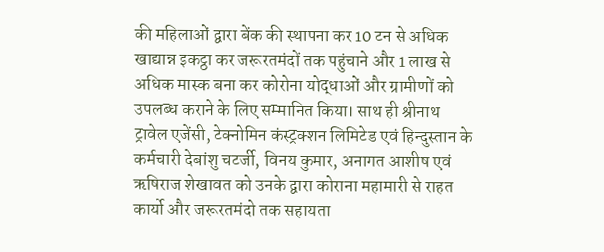की महिलाओं द्वारा बेंक की स्थापना कर 10 टन से अधिक खाद्यान्न इकट्ठा कर जरूरतमंदों तक पहुंचाने और 1 लाख से अधिक मास्क बना कर कोरोना योद्धाओं और ग्रामीणों को उपलब्ध कराने के लिए सम्मानित किया। साथ ही श्रीनाथ ट्रावेल एजेंसी, टेक्नोमिन कंस्ट्रक्शन लिमिटेड एवं हिन्दुस्तान के कर्मचारी देबांशु चटर्जी, विनय कुमार, अनागत आशीष एवं ऋषिराज शेखावत को उनके द्वारा कोराना महामारी से राहत कार्यो और जरूरतमंदो तक सहायता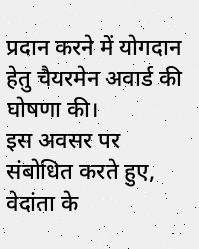प्रदान करने में योगदान हेतु चैयरमेन अवार्ड की घोषणा की।
इस अवसर पर संबोधित करते हुए, वेदांता के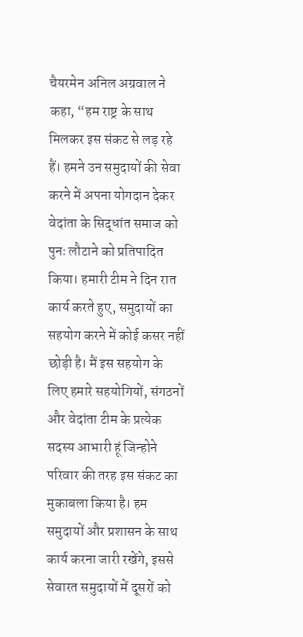चैयरमेन अनिल अग्रवाल ने कहा, “हम राष्ट्र के साथ मिलकर इस संकट से लड़ रहे हैं। हमने उन समुदायों की सेवा करने में अपना योगदान देकर वेदांता के सिद्धांत समाज को पुनः लौटाने को प्रतिपादित किया। हमारी टीम ने दिन रात कार्य करते हुए, समुदायों का सहयोग करने में कोई कसर नहीं छोड़ी है। मैं इस सहयोग के लिए हमारे सहयोगियों, संगठनों और वेदांता टीम के प्रत्येक सदस्य आभारी हूं जिन्होने परिवार की तरह इस संकट का मुकाबला किया है। हम समुदायों और प्रशासन के साथ कार्य करना जारी रखेंगे, इससे सेवारत समुदायों में दूसरों को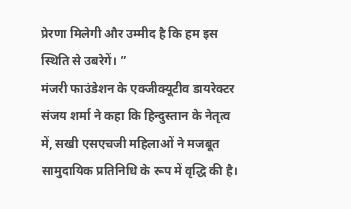प्रेरणा मिलेगी और उम्मीद है कि हम इस स्थिति से उबरेगें। ”
मंजरी फाउंडेशन के एक्जीक्यूटीव डायरेक्टर संजय शर्मा ने कहा कि हिन्दुस्तान के नेतृत्व में, सखी एसएचजी महिलाओं ने मजबूत सामुदायिक प्रतिनिधि के रूप में वृद्धि की है।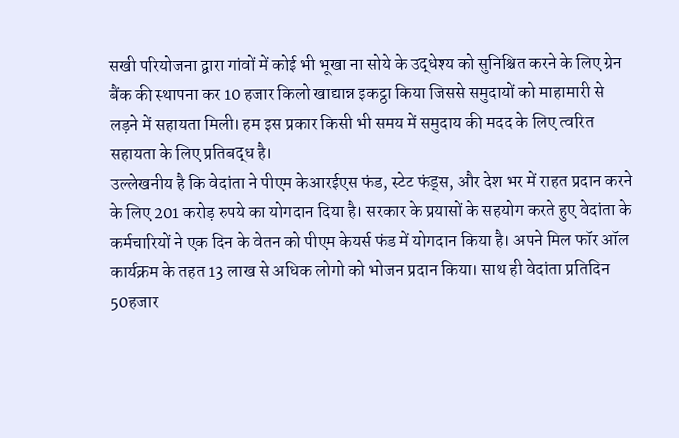सखी परियोजना द्वारा गांवों में कोई भी भूखा ना सोये के उद्धेश्य को सुनिश्चित करने के लिए ग्रेन बैंक की स्थापना कर 10 हजार किलो खाद्यान्न इकट्ठा किया जिससे समुदायों को माहामारी से लड़ने में सहायता मिली। हम इस प्रकार किसी भी समय में समुदाय की मदद के लिए त्वरित सहायता के लिए प्रतिबद्ध है।
उल्लेखनीय है कि वेदांता ने पीएम केआरईएस फंड, स्टेट फंड्स, और देश भर में राहत प्रदान करने के लिए 201 करोड़ रुपये का योगदान दिया है। सरकार के प्रयासों के सहयोग करते हुए वेदांता के कर्मचारियों ने एक दिन के वेतन को पीएम केयर्स फंड में योगदान किया है। अपने मिल फॉर ऑल कार्यक्रम के तहत 13 लाख से अधिक लोगो को भोजन प्रदान किया। साथ ही वेदांता प्रतिदिन 50हजार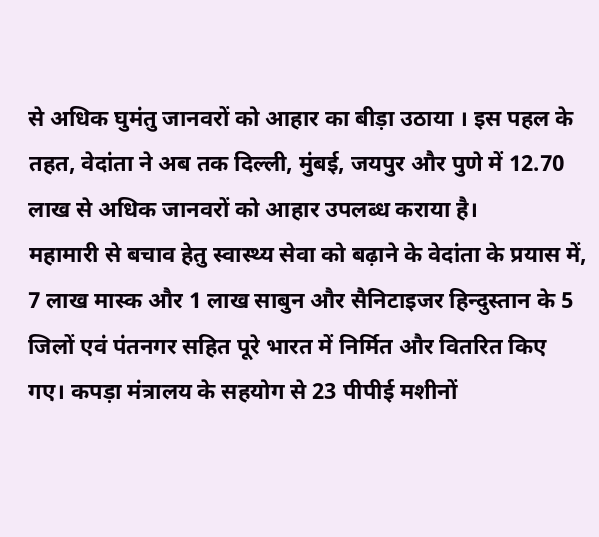से अधिक घुमंतु जानवरों को आहार का बीड़ा उठाया । इस पहल के तहत, वेदांता ने अब तक दिल्ली, मुंबई, जयपुर और पुणे में 12.70 लाख से अधिक जानवरों को आहार उपलब्ध कराया है।
महामारी से बचाव हेतु स्वास्थ्य सेवा को बढ़ाने के वेदांता के प्रयास में, 7 लाख मास्क और 1 लाख साबुन और सैनिटाइजर हिन्दुस्तान के 5 जिलों एवं पंतनगर सहित पूरे भारत में निर्मित और वितरित किए गए। कपड़ा मंत्रालय के सहयोग से 23 पीपीई मशीनों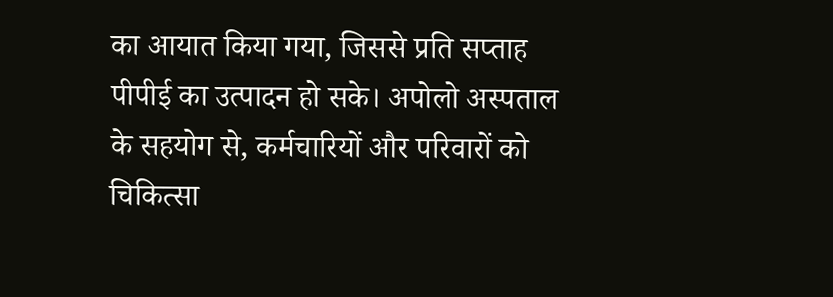का आयात किया गया, जिससे प्रति सप्ताह पीपीई का उत्पादन हो सके। अपोलो अस्पताल के सहयोग से, कर्मचारियों और परिवारों को चिकित्सा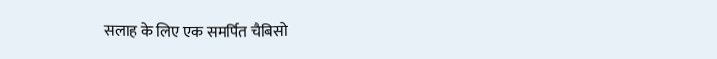सलाह के लिए एक समर्पित चैबिसो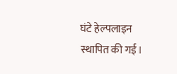घंटे हेल्पलाइन स्थापित की गई।